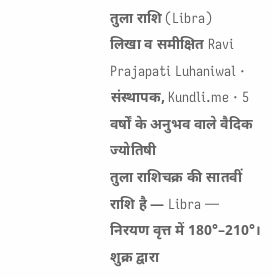तुला राशि (Libra)
लिखा व समीक्षित Ravi Prajapati Luhaniwal · संस्थापक, Kundli.me · 5 वर्षों के अनुभव वाले वैदिक ज्योतिषी
तुला राशिचक्र की सातवीं राशि है — Libra — निरयण वृत्त में 180°–210°। शुक्र द्वारा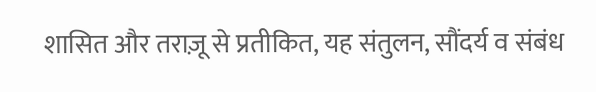शासित और तराज़ू से प्रतीकित, यह संतुलन, सौंदर्य व संबंध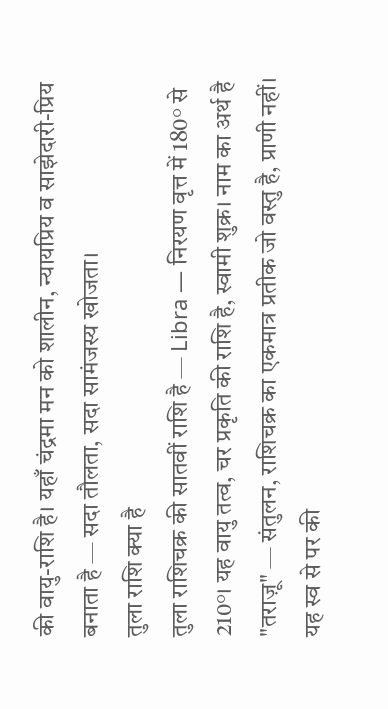की वायु-राशि है। यहाँ चंद्रमा मन को शालीन, न्यायप्रिय व साझेदारी-प्रिय बनाता है — सदा तौलता, सदा सामंजस्य खोजता।
तुला राशि क्या है
तुला राशिचक्र की सातवीं राशि है — Libra — निरयण वृत्त में 180° से 210°। यह वायु तत्व, चर प्रकृति की राशि है, स्वामी शुक्र। नाम का अर्थ है "तराज़ू" — संतुलन, राशिचक्र का एकमात्र प्रतीक जो वस्तु है, प्राणी नहीं। यह स्व से पर की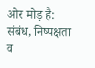ओर मोड़ है: संबंध, निष्पक्षता व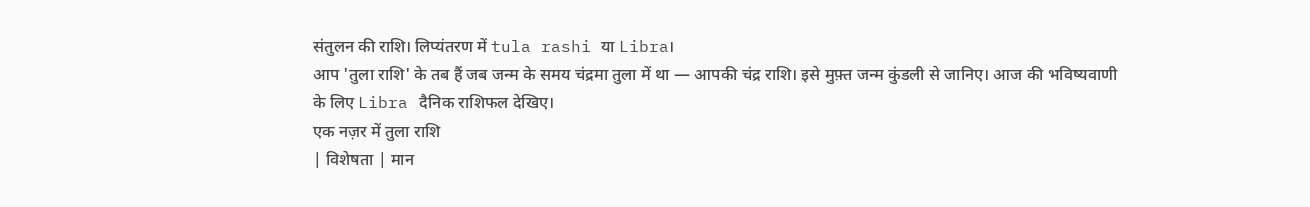संतुलन की राशि। लिप्यंतरण में tula rashi या Libra।
आप 'तुला राशि' के तब हैं जब जन्म के समय चंद्रमा तुला में था — आपकी चंद्र राशि। इसे मुफ़्त जन्म कुंडली से जानिए। आज की भविष्यवाणी के लिए Libra दैनिक राशिफल देखिए।
एक नज़र में तुला राशि
| विशेषता | मान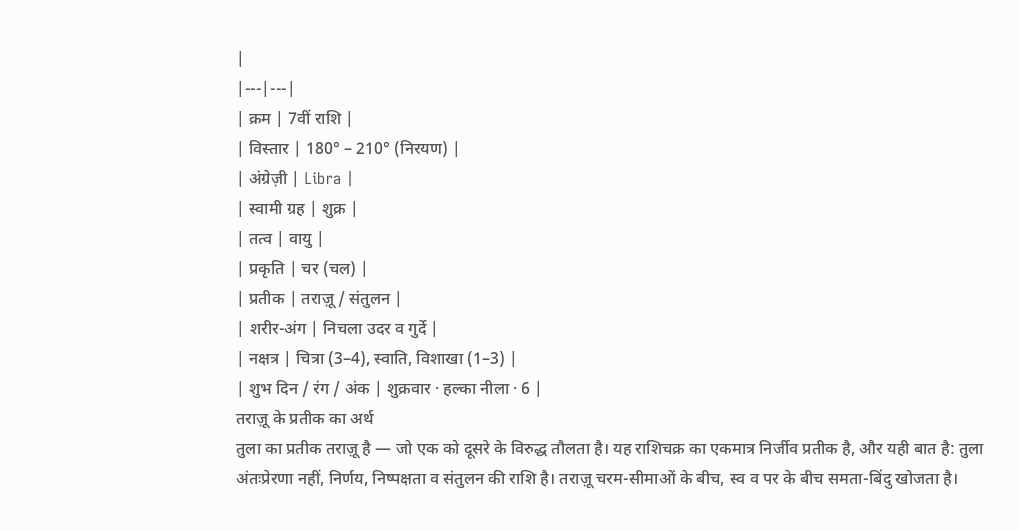|
|---|---|
| क्रम | 7वीं राशि |
| विस्तार | 180° – 210° (निरयण) |
| अंग्रेज़ी | Libra |
| स्वामी ग्रह | शुक्र |
| तत्व | वायु |
| प्रकृति | चर (चल) |
| प्रतीक | तराज़ू / संतुलन |
| शरीर-अंग | निचला उदर व गुर्दे |
| नक्षत्र | चित्रा (3–4), स्वाति, विशाखा (1–3) |
| शुभ दिन / रंग / अंक | शुक्रवार · हल्का नीला · 6 |
तराज़ू के प्रतीक का अर्थ
तुला का प्रतीक तराज़ू है — जो एक को दूसरे के विरुद्ध तौलता है। यह राशिचक्र का एकमात्र निर्जीव प्रतीक है, और यही बात है: तुला अंतःप्रेरणा नहीं, निर्णय, निष्पक्षता व संतुलन की राशि है। तराज़ू चरम-सीमाओं के बीच, स्व व पर के बीच समता-बिंदु खोजता है।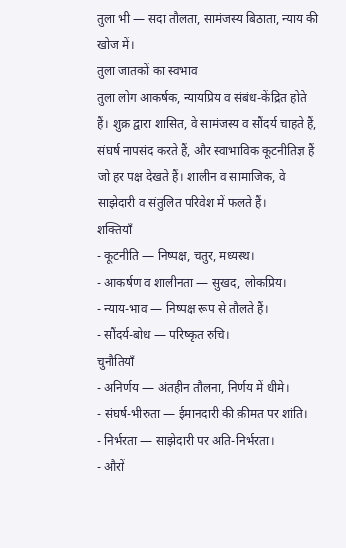तुला भी — सदा तौलता, सामंजस्य बिठाता, न्याय की खोज में।
तुला जातकों का स्वभाव
तुला लोग आकर्षक, न्यायप्रिय व संबंध-केंद्रित होते हैं। शुक्र द्वारा शासित, वे सामंजस्य व सौंदर्य चाहते हैं, संघर्ष नापसंद करते हैं, और स्वाभाविक कूटनीतिज्ञ हैं जो हर पक्ष देखते हैं। शालीन व सामाजिक, वे साझेदारी व संतुलित परिवेश में फलते हैं।
शक्तियाँ
- कूटनीति — निष्पक्ष, चतुर, मध्यस्थ।
- आकर्षण व शालीनता — सुखद, लोकप्रिय।
- न्याय-भाव — निष्पक्ष रूप से तौलते हैं।
- सौंदर्य-बोध — परिष्कृत रुचि।
चुनौतियाँ
- अनिर्णय — अंतहीन तौलना, निर्णय में धीमे।
- संघर्ष-भीरुता — ईमानदारी की क़ीमत पर शांति।
- निर्भरता — साझेदारी पर अति-निर्भरता।
- औरों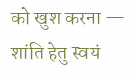को खुश करना — शांति हेतु स्वयं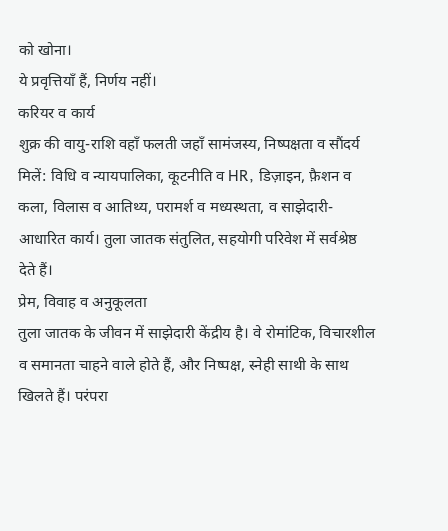को खोना।
ये प्रवृत्तियाँ हैं, निर्णय नहीं।
करियर व कार्य
शुक्र की वायु-राशि वहाँ फलती जहाँ सामंजस्य, निष्पक्षता व सौंदर्य मिलें: विधि व न्यायपालिका, कूटनीति व HR, डिज़ाइन, फ़ैशन व कला, विलास व आतिथ्य, परामर्श व मध्यस्थता, व साझेदारी-आधारित कार्य। तुला जातक संतुलित, सहयोगी परिवेश में सर्वश्रेष्ठ देते हैं।
प्रेम, विवाह व अनुकूलता
तुला जातक के जीवन में साझेदारी केंद्रीय है। वे रोमांटिक, विचारशील व समानता चाहने वाले होते हैं, और निष्पक्ष, स्नेही साथी के साथ खिलते हैं। परंपरा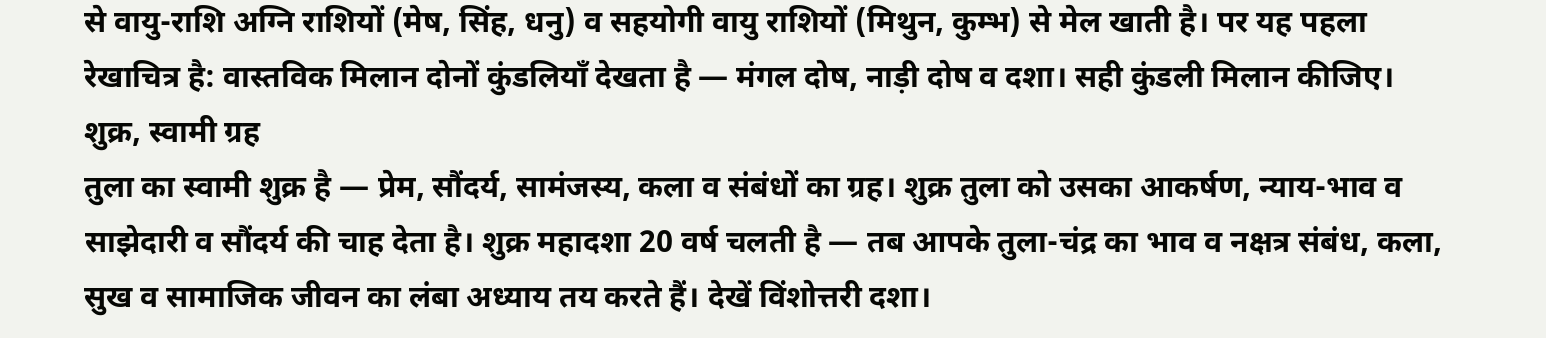से वायु-राशि अग्नि राशियों (मेष, सिंह, धनु) व सहयोगी वायु राशियों (मिथुन, कुम्भ) से मेल खाती है। पर यह पहला रेखाचित्र है: वास्तविक मिलान दोनों कुंडलियाँ देखता है — मंगल दोष, नाड़ी दोष व दशा। सही कुंडली मिलान कीजिए।
शुक्र, स्वामी ग्रह
तुला का स्वामी शुक्र है — प्रेम, सौंदर्य, सामंजस्य, कला व संबंधों का ग्रह। शुक्र तुला को उसका आकर्षण, न्याय-भाव व साझेदारी व सौंदर्य की चाह देता है। शुक्र महादशा 20 वर्ष चलती है — तब आपके तुला-चंद्र का भाव व नक्षत्र संबंध, कला, सुख व सामाजिक जीवन का लंबा अध्याय तय करते हैं। देखें विंशोत्तरी दशा।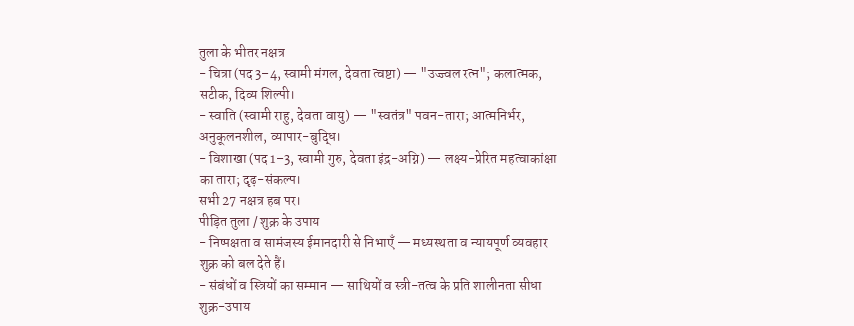तुला के भीतर नक्षत्र
- चित्रा (पद 3–4, स्वामी मंगल, देवता त्वष्टा) — "उज्ज्वल रत्न"; कलात्मक, सटीक, दिव्य शिल्पी।
- स्वाति (स्वामी राहु, देवता वायु) — "स्वतंत्र" पवन-तारा; आत्मनिर्भर, अनुकूलनशील, व्यापार-बुद्धि।
- विशाखा (पद 1–3, स्वामी गुरु, देवता इंद्र-अग्नि) — लक्ष्य-प्रेरित महत्वाकांक्षा का तारा; दृढ़-संकल्प।
सभी 27 नक्षत्र हब पर।
पीड़ित तुला / शुक्र के उपाय
- निष्पक्षता व सामंजस्य ईमानदारी से निभाएँ — मध्यस्थता व न्यायपूर्ण व्यवहार शुक्र को बल देते हैं।
- संबंधों व स्त्रियों का सम्मान — साथियों व स्त्री-तत्व के प्रति शालीनता सीधा शुक्र-उपाय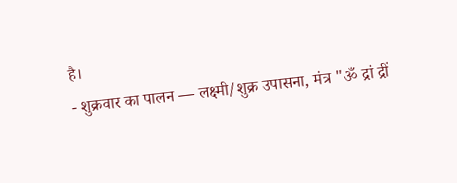है।
- शुक्रवार का पालन — लक्ष्मी/शुक्र उपासना, मंत्र "ॐ द्रां द्रीं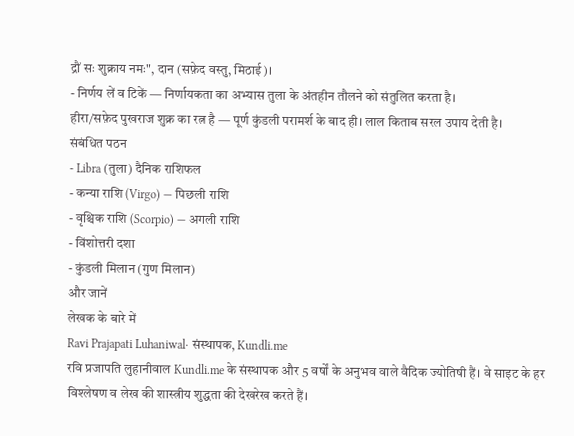द्रौं सः शुक्राय नमः", दान (सफ़ेद वस्तु, मिठाई)।
- निर्णय लें व टिकें — निर्णायकता का अभ्यास तुला के अंतहीन तौलने को संतुलित करता है।
हीरा/सफ़ेद पुखराज शुक्र का रत्न है — पूर्ण कुंडली परामर्श के बाद ही। लाल किताब सरल उपाय देती है।
संबंधित पठन
- Libra (तुला) दैनिक राशिफल
- कन्या राशि (Virgo) — पिछली राशि
- वृश्चिक राशि (Scorpio) — अगली राशि
- विंशोत्तरी दशा
- कुंडली मिलान (गुण मिलान)
और जानें
लेखक के बारे में
Ravi Prajapati Luhaniwal· संस्थापक, Kundli.me
रवि प्रजापति लुहानीवाल Kundli.me के संस्थापक और 5 वर्षों के अनुभव वाले वैदिक ज्योतिषी हैं। वे साइट के हर विश्लेषण व लेख की शास्त्रीय शुद्धता की देखरेख करते हैं।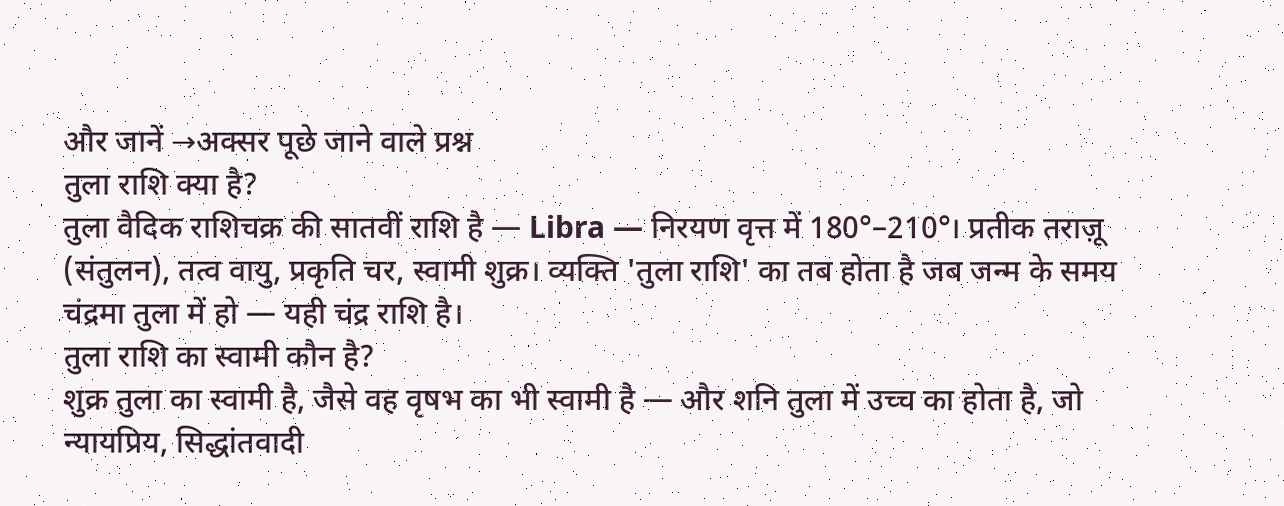और जानें →अक्सर पूछे जाने वाले प्रश्न
तुला राशि क्या है?
तुला वैदिक राशिचक्र की सातवीं राशि है — Libra — निरयण वृत्त में 180°–210°। प्रतीक तराज़ू (संतुलन), तत्व वायु, प्रकृति चर, स्वामी शुक्र। व्यक्ति 'तुला राशि' का तब होता है जब जन्म के समय चंद्रमा तुला में हो — यही चंद्र राशि है।
तुला राशि का स्वामी कौन है?
शुक्र तुला का स्वामी है, जैसे वह वृषभ का भी स्वामी है — और शनि तुला में उच्च का होता है, जो न्यायप्रिय, सिद्धांतवादी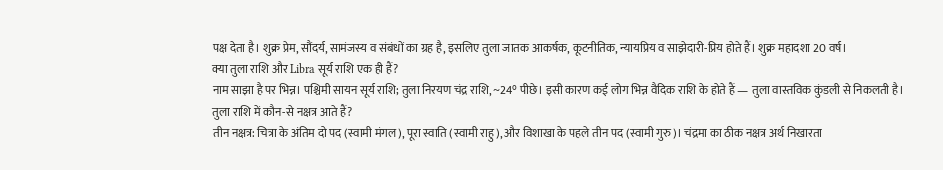पक्ष देता है। शुक्र प्रेम, सौंदर्य, सामंजस्य व संबंधों का ग्रह है, इसलिए तुला जातक आकर्षक, कूटनीतिक, न्यायप्रिय व साझेदारी-प्रिय होते हैं। शुक्र महादशा 20 वर्ष।
क्या तुला राशि और Libra सूर्य राशि एक ही हैं?
नाम साझा है पर भिन्न। पश्चिमी सायन सूर्य राशि; तुला निरयण चंद्र राशि, ~24° पीछे। इसी कारण कई लोग भिन्न वैदिक राशि के होते हैं — तुला वास्तविक कुंडली से निकलती है।
तुला राशि में कौन-से नक्षत्र आते हैं?
तीन नक्षत्र: चित्रा के अंतिम दो पद (स्वामी मंगल), पूरा स्वाति (स्वामी राहु), और विशाखा के पहले तीन पद (स्वामी गुरु)। चंद्रमा का ठीक नक्षत्र अर्थ निखारता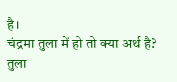है।
चंद्रमा तुला में हो तो क्या अर्थ है?
तुला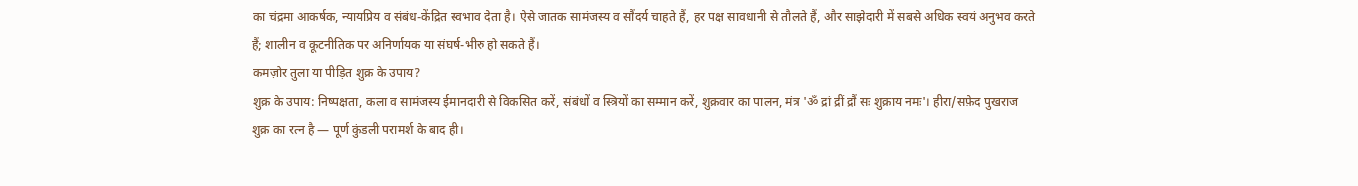का चंद्रमा आकर्षक, न्यायप्रिय व संबंध-केंद्रित स्वभाव देता है। ऐसे जातक सामंजस्य व सौंदर्य चाहते हैं, हर पक्ष सावधानी से तौलते हैं, और साझेदारी में सबसे अधिक स्वयं अनुभव करते हैं; शालीन व कूटनीतिक पर अनिर्णायक या संघर्ष-भीरु हो सकते हैं।
कमज़ोर तुला या पीड़ित शुक्र के उपाय?
शुक्र के उपाय: निष्पक्षता, कला व सामंजस्य ईमानदारी से विकसित करें, संबंधों व स्त्रियों का सम्मान करें, शुक्रवार का पालन, मंत्र 'ॐ द्रां द्रीं द्रौं सः शुक्राय नमः'। हीरा/सफ़ेद पुखराज शुक्र का रत्न है — पूर्ण कुंडली परामर्श के बाद ही।